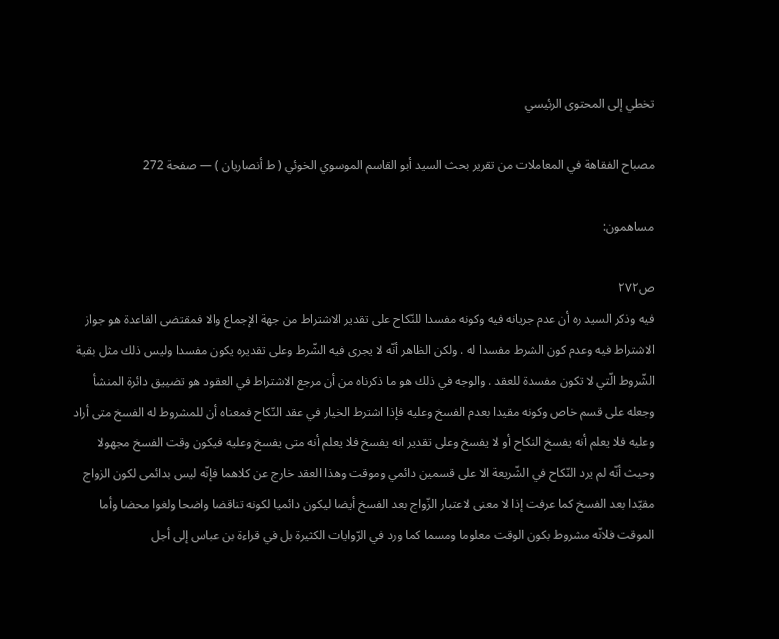تخطي إلى المحتوى الرئيسي

مصباح الفقاهة في المعاملات من تقرير بحث السيد أبو القاسم الموسوي الخوئي ( ط أنصاريان ) — صفحة 272

مساهمون:

ص٢٧٢
فيه وذكر السيد ره أن عدم جريانه فيه وكونه مفسدا للنّكاح على تقدير الاشتراط من جهة الإجماع والا فمقتضى القاعدة هو جواز الاشتراط فيه وعدم كون الشرط مفسدا له . ولكن الظاهر أنّه لا يجرى فيه الشّرط وعلى تقديره يكون مفسدا وليس ذلك مثل بقية الشّروط الّتي لا تكون مفسدة للعقد . والوجه في ذلك هو ما ذكرناه من أن مرجع الاشتراط في العقود هو تضييق دائرة المنشأ وجعله على قسم خاص وكونه مقيدا بعدم الفسخ وعليه فإذا اشترط الخيار في عقد النّكاح فمعناه أن للمشروط له الفسخ متى أراد وعليه فلا يعلم أنه يفسخ النكاح أو لا يفسخ وعلى تقدير انه يفسخ فلا يعلم أنه متى يفسخ وعليه فيكون وقت الفسخ مجهولا وحيث أنّه لم يرد النّكاح في الشّريعة الا على قسمين دائمي وموقت وهذا العقد خارج عن كلاهما فإنّه ليس بدائمى لكون الزواج مقيّدا بعد الفسخ كما عرفت إذا لا معنى لاعتبار الزّواج بعد الفسخ أيضا ليكون دائميا لكونه تناقضا واضحا ولغوا محضا وأما الموقت فلانّه مشروط بكون الوقت معلوما ومسما كما ورد في الرّوايات الكثيرة بل في قراءة بن عباس إلى أجل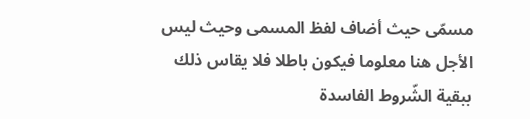مسمّى حيث أضاف لفظ المسمى وحيث ليس الأجل هنا معلوما فيكون باطلا فلا يقاس ذلك ببقية الشّروط الفاسدة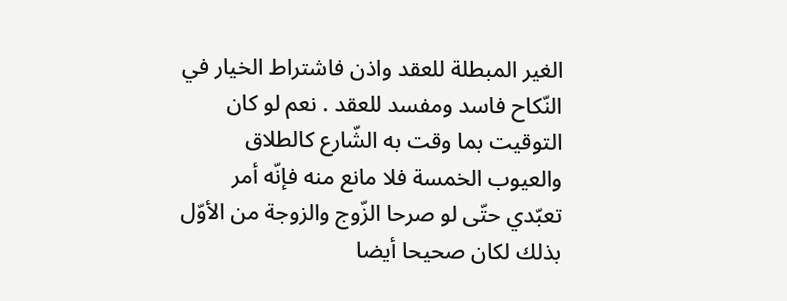الغير المبطلة للعقد واذن فاشتراط الخيار في النّكاح فاسد ومفسد للعقد . نعم لو كان التوقيت بما وقت به الشّارع كالطلاق والعيوب الخمسة فلا مانع منه فإنّه أمر تعبّدي حتّى لو صرحا الزّوج والزوجة من الأوّل بذلك لكان صحيحا أيضا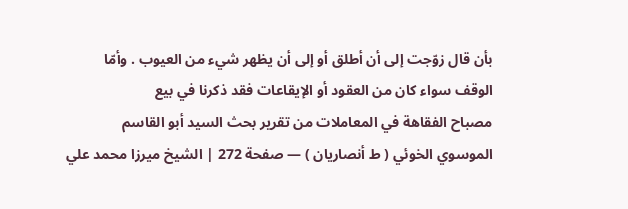بأن قال زوّجت إلى أن أطلق أو إلى أن يظهر شيء من العيوب . وأمّا الوقف سواء كان من العقود أو الإيقاعات فقد ذكرنا في بيع
مصباح الفقاهة في المعاملات من تقرير بحث السيد أبو القاسم الموسوي الخوئي ( ط أنصاريان ) — صفحة 272 | الشيخ ميرزا محمد علي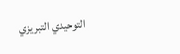التوحيدي التبريزي